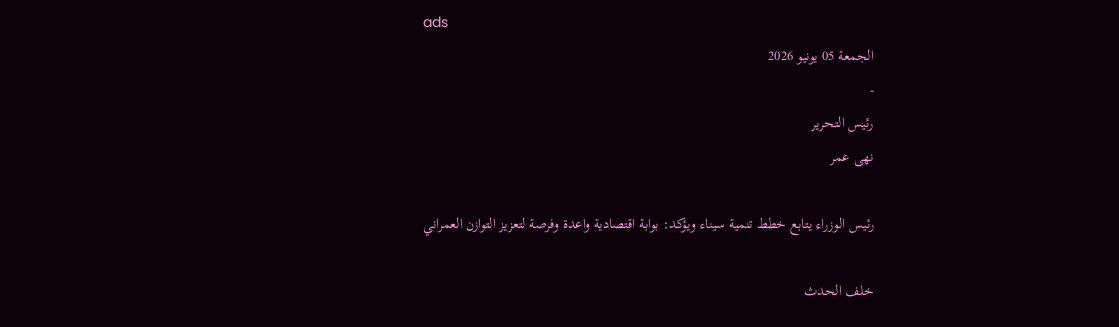ads
الجمعة 05 يونيو 2026
-
رئيس التحرير
نهى عمر

رئيس الوزراء يتابع خطط تنمية سيناء ويؤكد: بوابة اقتصادية واعدة وفرصة لتعزيز التوازن العمراني

خلف الحدث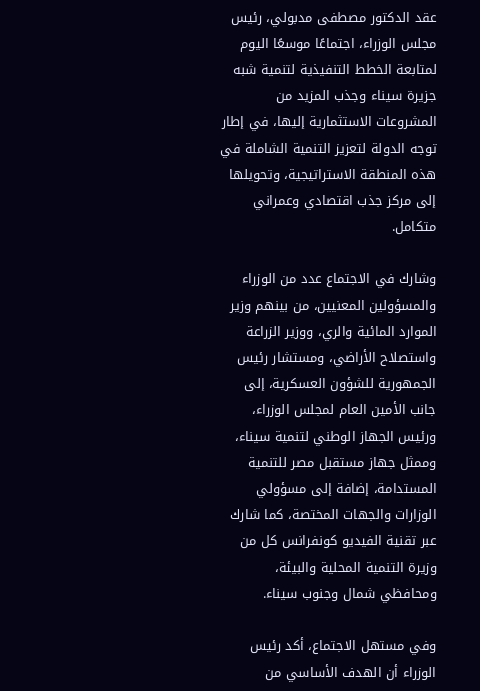عقد الدكتور مصطفى مدبولي، رئيس مجلس الوزراء، اجتماعًا موسعًا اليوم لمتابعة الخطط التنفيذية لتنمية شبه جزيرة سيناء وجذب المزيد من المشروعات الاستثمارية إليها، في إطار توجه الدولة لتعزيز التنمية الشاملة في هذه المنطقة الاستراتيجية، وتحويلها إلى مركز جذب اقتصادي وعمراني متكامل.

وشارك في الاجتماع عدد من الوزراء والمسؤولين المعنيين، من بينهم وزير الموارد المائية والري، ووزير الزراعة واستصلاح الأراضي، ومستشار رئيس الجمهورية للشؤون العسكرية، إلى جانب الأمين العام لمجلس الوزراء، ورئيس الجهاز الوطني لتنمية سيناء، وممثل جهاز مستقبل مصر للتنمية المستدامة، إضافة إلى مسؤولي الوزارات والجهات المختصة، كما شارك عبر تقنية الفيديو كونفرانس كل من وزيرة التنمية المحلية والبيئة، ومحافظي شمال وجنوب سيناء.

وفي مستهل الاجتماع، أكد رئيس الوزراء أن الهدف الأساسي من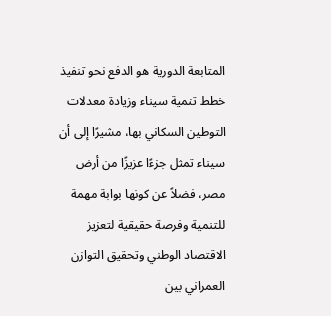المتابعة الدورية هو الدفع نحو تنفيذ خطط تنمية سيناء وزيادة معدلات التوطين السكاني بها، مشيرًا إلى أن سيناء تمثل جزءًا عزيزًا من أرض مصر، فضلاً عن كونها بوابة مهمة للتنمية وفرصة حقيقية لتعزيز الاقتصاد الوطني وتحقيق التوازن العمراني بين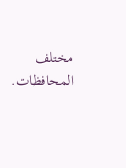مختلف المحافظات.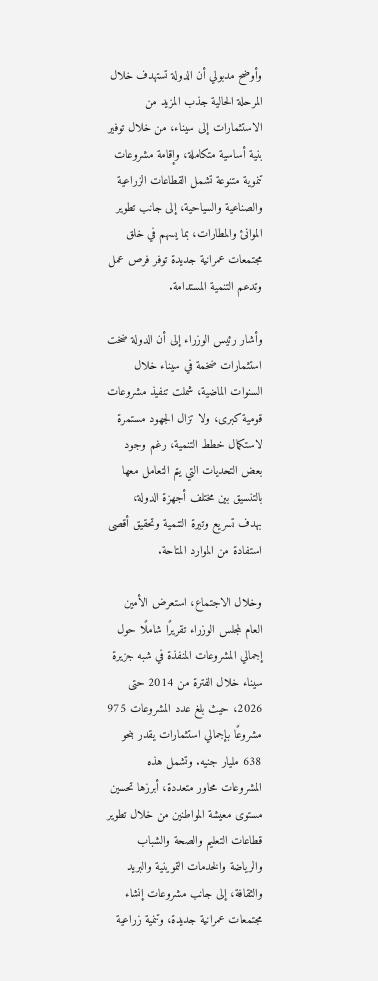وأوضح مدبولي أن الدولة تستهدف خلال المرحلة الحالية جذب المزيد من الاستثمارات إلى سيناء، من خلال توفير بنية أساسية متكاملة، وإقامة مشروعات تنموية متنوعة تشمل القطاعات الزراعية والصناعية والسياحية، إلى جانب تطوير الموانئ والمطارات، بما يسهم في خلق مجتمعات عمرانية جديدة توفر فرص عمل وتدعم التنمية المستدامة.

وأشار رئيس الوزراء إلى أن الدولة ضخت استثمارات ضخمة في سيناء خلال السنوات الماضية، شملت تنفيذ مشروعات قومية كبرى، ولا تزال الجهود مستمرة لاستكمال خطط التنمية، رغم وجود بعض التحديات التي يتم التعامل معها بالتنسيق بين مختلف أجهزة الدولة، بهدف تسريع وتيرة التنمية وتحقيق أقصى استفادة من الموارد المتاحة.

وخلال الاجتماع، استعرض الأمين العام لمجلس الوزراء تقريرًا شاملًا حول إجمالي المشروعات المنفذة في شبه جزيرة سيناء خلال الفترة من 2014 حتى 2026، حيث بلغ عدد المشروعات 975 مشروعًا بإجمالي استثمارات يقدر بنحو 638 مليار جنيه. وتشمل هذه المشروعات محاور متعددة، أبرزها تحسين مستوى معيشة المواطنين من خلال تطوير قطاعات التعليم والصحة والشباب والرياضة والخدمات التموينية والبريد والثقافة، إلى جانب مشروعات إنشاء مجتمعات عمرانية جديدة، وتنمية زراعية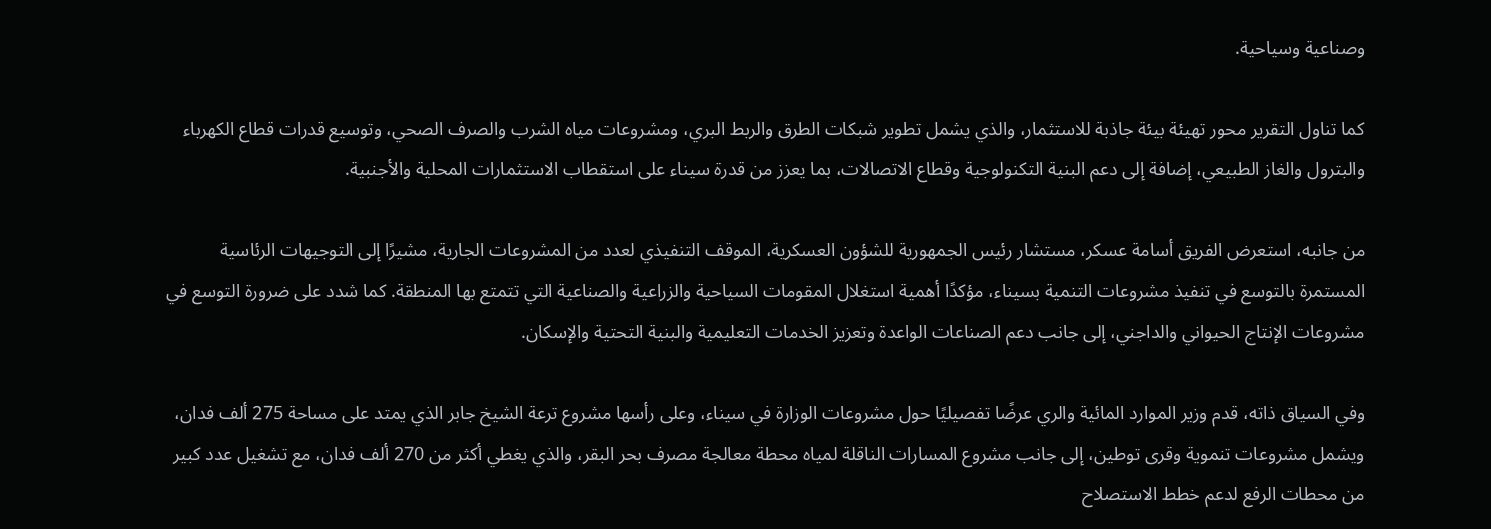وصناعية وسياحية.

كما تناول التقرير محور تهيئة بيئة جاذبة للاستثمار، والذي يشمل تطوير شبكات الطرق والربط البري، ومشروعات مياه الشرب والصرف الصحي، وتوسيع قدرات قطاع الكهرباء والبترول والغاز الطبيعي، إضافة إلى دعم البنية التكنولوجية وقطاع الاتصالات، بما يعزز من قدرة سيناء على استقطاب الاستثمارات المحلية والأجنبية.

من جانبه، استعرض الفريق أسامة عسكر، مستشار رئيس الجمهورية للشؤون العسكرية، الموقف التنفيذي لعدد من المشروعات الجارية، مشيرًا إلى التوجيهات الرئاسية المستمرة بالتوسع في تنفيذ مشروعات التنمية بسيناء، مؤكدًا أهمية استغلال المقومات السياحية والزراعية والصناعية التي تتمتع بها المنطقة. كما شدد على ضرورة التوسع في مشروعات الإنتاج الحيواني والداجني، إلى جانب دعم الصناعات الواعدة وتعزيز الخدمات التعليمية والبنية التحتية والإسكان.

وفي السياق ذاته، قدم وزير الموارد المائية والري عرضًا تفصيليًا حول مشروعات الوزارة في سيناء، وعلى رأسها مشروع ترعة الشيخ جابر الذي يمتد على مساحة 275 ألف فدان، ويشمل مشروعات تنموية وقرى توطين، إلى جانب مشروع المسارات الناقلة لمياه محطة معالجة مصرف بحر البقر، والذي يغطي أكثر من 270 ألف فدان، مع تشغيل عدد كبير من محطات الرفع لدعم خطط الاستصلاح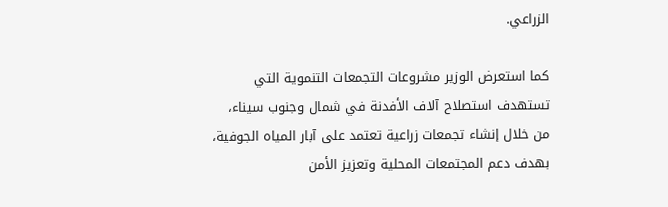الزراعي.

كما استعرض الوزير مشروعات التجمعات التنموية التي تستهدف استصلاح آلاف الأفدنة في شمال وجنوب سيناء، من خلال إنشاء تجمعات زراعية تعتمد على آبار المياه الجوفية، بهدف دعم المجتمعات المحلية وتعزيز الأمن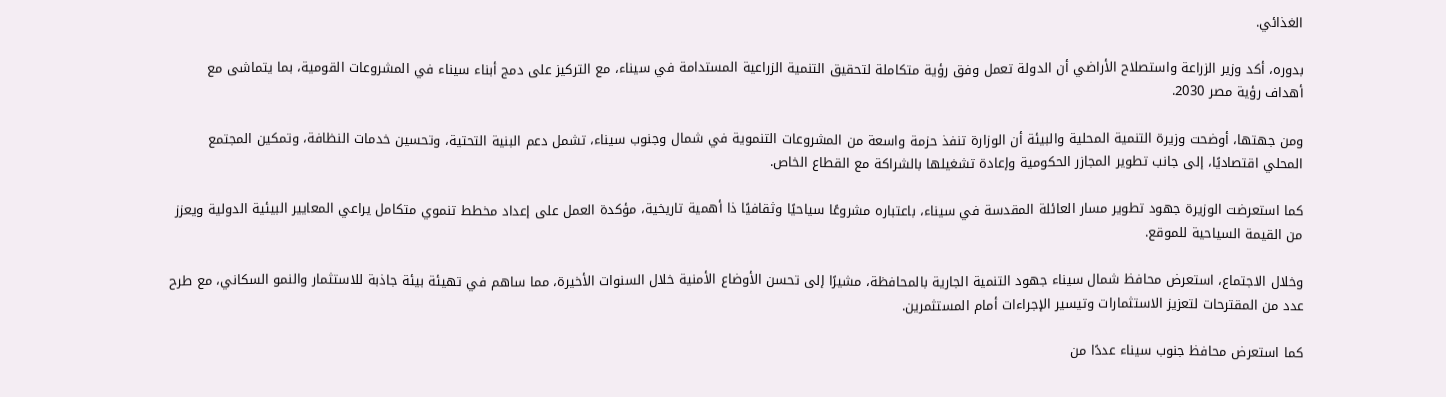الغذائي.

بدوره، أكد وزير الزراعة واستصلاح الأراضي أن الدولة تعمل وفق رؤية متكاملة لتحقيق التنمية الزراعية المستدامة في سيناء، مع التركيز على دمج أبناء سيناء في المشروعات القومية، بما يتماشى مع أهداف رؤية مصر 2030.

ومن جهتها، أوضحت وزيرة التنمية المحلية والبيئة أن الوزارة تنفذ حزمة واسعة من المشروعات التنموية في شمال وجنوب سيناء، تشمل دعم البنية التحتية، وتحسين خدمات النظافة، وتمكين المجتمع المحلي اقتصاديًا، إلى جانب تطوير المجازر الحكومية وإعادة تشغيلها بالشراكة مع القطاع الخاص.

كما استعرضت الوزيرة جهود تطوير مسار العائلة المقدسة في سيناء، باعتباره مشروعًا سياحيًا وثقافيًا ذا أهمية تاريخية، مؤكدة العمل على إعداد مخطط تنموي متكامل يراعي المعايير البيئية الدولية ويعزز من القيمة السياحية للموقع.

وخلال الاجتماع، استعرض محافظ شمال سيناء جهود التنمية الجارية بالمحافظة، مشيرًا إلى تحسن الأوضاع الأمنية خلال السنوات الأخيرة، مما ساهم في تهيئة بيئة جاذبة للاستثمار والنمو السكاني، مع طرح عدد من المقترحات لتعزيز الاستثمارات وتيسير الإجراءات أمام المستثمرين.

كما استعرض محافظ جنوب سيناء عددًا من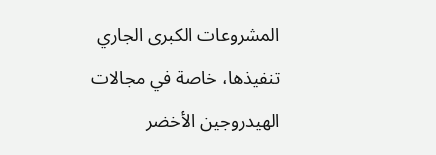المشروعات الكبرى الجاري تنفيذها، خاصة في مجالات الهيدروجين الأخضر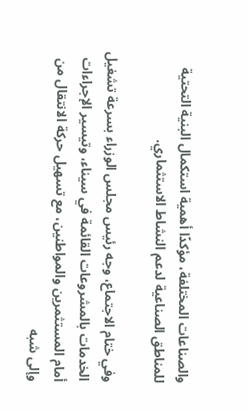والصناعات المختلفة، مؤكدًا أهمية استكمال البنية التحتية للمناطق الصناعية لدعم النشاط الاستثماري.

وفي ختام الاجتماع، وجه رئيس مجلس الوزراء بسرعة تشغيل الخدمات بالمشروعات القائمة في سيناء، وتيسير الإجراءات أمام المستثمرين والمواطنين، مع تسهيل حركة الانتقال من وإلى شبه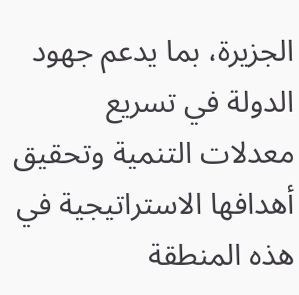الجزيرة، بما يدعم جهود الدولة في تسريع معدلات التنمية وتحقيق أهدافها الاستراتيجية في هذه المنطقة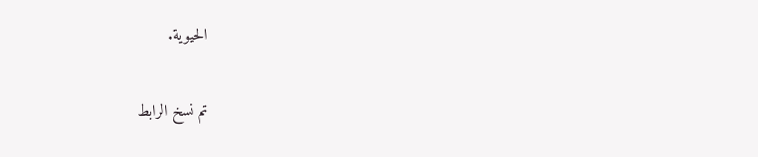الحيوية.

تم نسخ الرابط